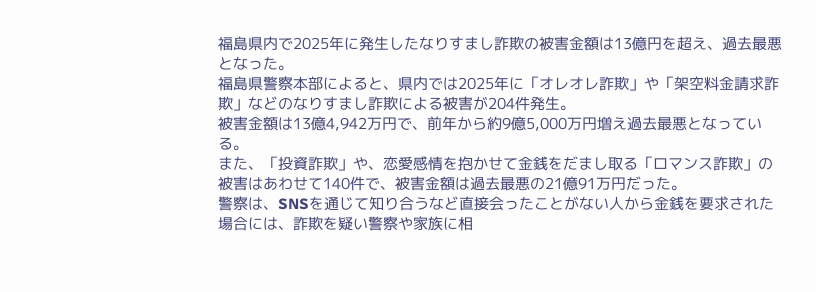福島県内で2025年に発生したなりすまし詐欺の被害金額は13億円を超え、過去最悪となった。
福島県警察本部によると、県内では2025年に「オレオレ詐欺」や「架空料金請求詐欺」などのなりすまし詐欺による被害が204件発生。
被害金額は13億4,942万円で、前年から約9億5,000万円増え過去最悪となっている。
また、「投資詐欺」や、恋愛感情を抱かせて金銭をだまし取る「ロマンス詐欺」の被害はあわせて140件で、被害金額は過去最悪の21億91万円だった。
警察は、SNSを通じて知り合うなど直接会ったことがない人から金銭を要求された場合には、詐欺を疑い警察や家族に相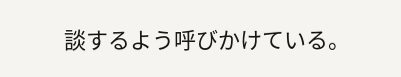談するよう呼びかけている。